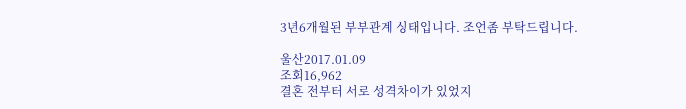3년6개월된 부부관계 싱태입니다. 조언좀 부탁드립니다.

울산2017.01.09
조회16,962
결혼 전부터 서로 성격차이가 있었지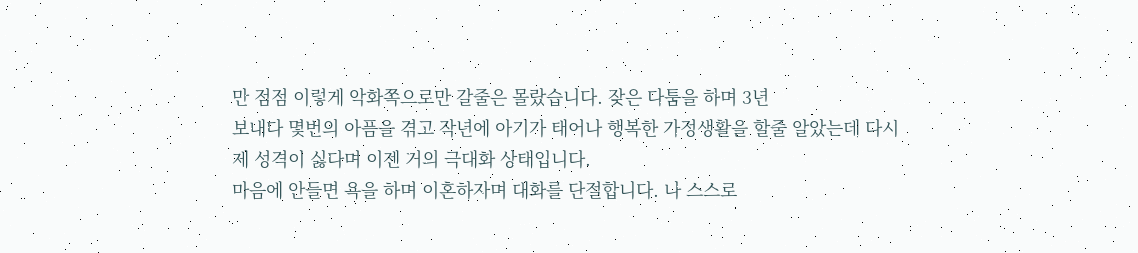만 점점 이렇게 악화쪽으로만 갈줄은 몰랐습니다. 잦은 다툼을 하며 3년
보내다 몇번의 아픔을 겪고 작년에 아기가 태어나 행복한 가정생활을 할줄 알았는데 다시 제 성격이 싫다며 이젠 거의 극대화 상태입니다.
마음에 안들면 욕을 하며 이혼하자며 대화를 단절합니다. 나 스스로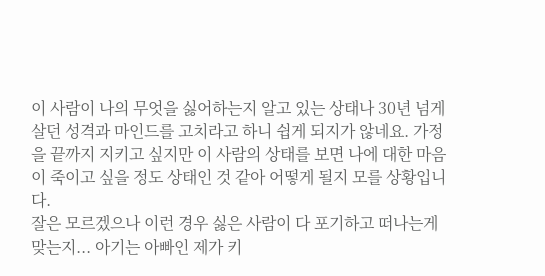이 사람이 나의 무엇을 싫어하는지 알고 있는 상태나 30년 넘게 살던 성격과 마인드를 고치라고 하니 쉽게 되지가 않네요. 가정을 끝까지 지키고 싶지만 이 사람의 상태를 보면 나에 대한 마음이 죽이고 싶을 정도 상태인 것 같아 어떻게 될지 모를 상황입니다.
잘은 모르겠으나 이런 경우 싫은 사람이 다 포기하고 떠나는게 맞는지... 아기는 아빠인 제가 키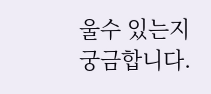울수 있는지 궁금합니다.